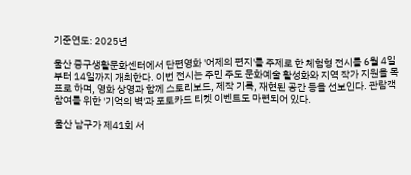기준연도: 2025년

울산 중구생활문화센터에서 단편영화 '어제의 편지'를 주제로 한 체험형 전시를 6월 4일부터 14일까지 개최한다. 이번 전시는 주민 주도 문화예술 활성화와 지역 작가 지원을 목표로 하며, 영화 상영과 함께 스토리보드, 제작 기록, 재현된 공간 등을 선보인다. 관람객 참여를 위한 '기억의 벽'과 포토카드 티켓 이벤트도 마련되어 있다.

울산 남구가 제41회 서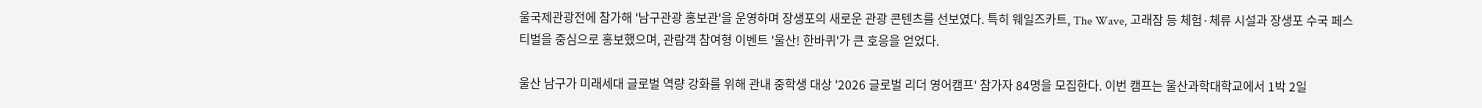울국제관광전에 참가해 '남구관광 홍보관'을 운영하며 장생포의 새로운 관광 콘텐츠를 선보였다. 특히 웨일즈카트, The Wave, 고래잠 등 체험·체류 시설과 장생포 수국 페스티벌을 중심으로 홍보했으며, 관람객 참여형 이벤트 '울산! 한바퀴'가 큰 호응을 얻었다.

울산 남구가 미래세대 글로벌 역량 강화를 위해 관내 중학생 대상 '2026 글로벌 리더 영어캠프' 참가자 84명을 모집한다. 이번 캠프는 울산과학대학교에서 1박 2일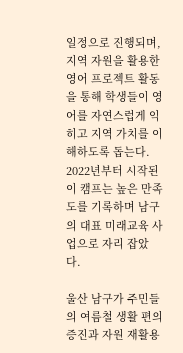일정으로 진행되며, 지역 자원을 활용한 영어 프로젝트 활동을 통해 학생들이 영어를 자연스럽게 익히고 지역 가치를 이해하도록 돕는다. 2022년부터 시작된 이 캠프는 높은 만족도를 기록하며 남구의 대표 미래교육 사업으로 자리 잡았다.

울산 남구가 주민들의 여름철 생활 편의 증진과 자원 재활용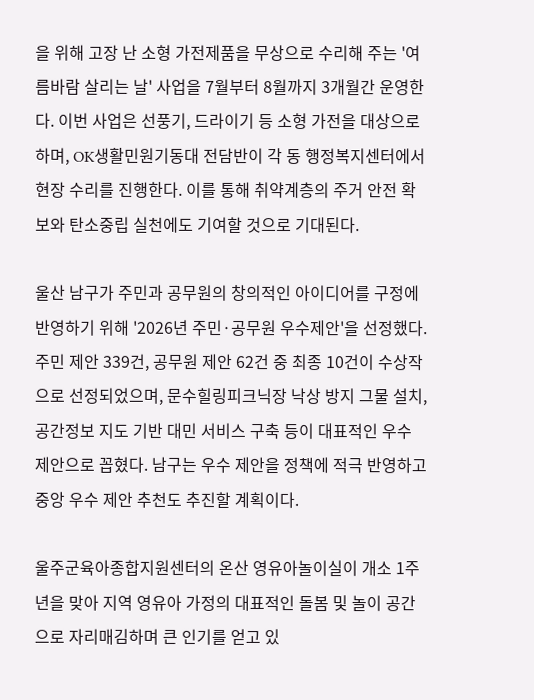을 위해 고장 난 소형 가전제품을 무상으로 수리해 주는 '여름바람 살리는 날' 사업을 7월부터 8월까지 3개월간 운영한다. 이번 사업은 선풍기, 드라이기 등 소형 가전을 대상으로 하며, OK생활민원기동대 전담반이 각 동 행정복지센터에서 현장 수리를 진행한다. 이를 통해 취약계층의 주거 안전 확보와 탄소중립 실천에도 기여할 것으로 기대된다.

울산 남구가 주민과 공무원의 창의적인 아이디어를 구정에 반영하기 위해 '2026년 주민·공무원 우수제안'을 선정했다. 주민 제안 339건, 공무원 제안 62건 중 최종 10건이 수상작으로 선정되었으며, 문수힐링피크닉장 낙상 방지 그물 설치, 공간정보 지도 기반 대민 서비스 구축 등이 대표적인 우수 제안으로 꼽혔다. 남구는 우수 제안을 정책에 적극 반영하고 중앙 우수 제안 추천도 추진할 계획이다.

울주군육아종합지원센터의 온산 영유아놀이실이 개소 1주년을 맞아 지역 영유아 가정의 대표적인 돌봄 및 놀이 공간으로 자리매김하며 큰 인기를 얻고 있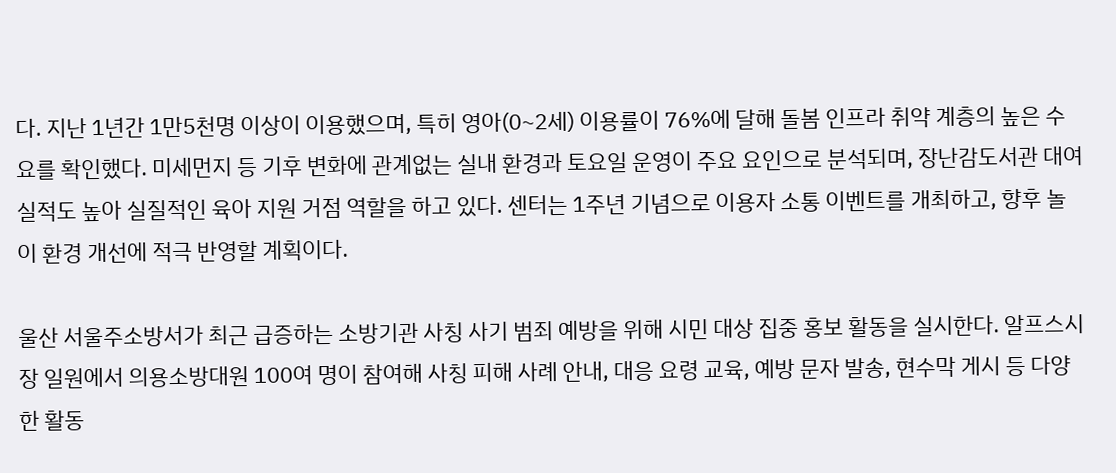다. 지난 1년간 1만5천명 이상이 이용했으며, 특히 영아(0~2세) 이용률이 76%에 달해 돌봄 인프라 취약 계층의 높은 수요를 확인했다. 미세먼지 등 기후 변화에 관계없는 실내 환경과 토요일 운영이 주요 요인으로 분석되며, 장난감도서관 대여 실적도 높아 실질적인 육아 지원 거점 역할을 하고 있다. 센터는 1주년 기념으로 이용자 소통 이벤트를 개최하고, 향후 놀이 환경 개선에 적극 반영할 계획이다.

울산 서울주소방서가 최근 급증하는 소방기관 사칭 사기 범죄 예방을 위해 시민 대상 집중 홍보 활동을 실시한다. 알프스시장 일원에서 의용소방대원 100여 명이 참여해 사칭 피해 사례 안내, 대응 요령 교육, 예방 문자 발송, 현수막 게시 등 다양한 활동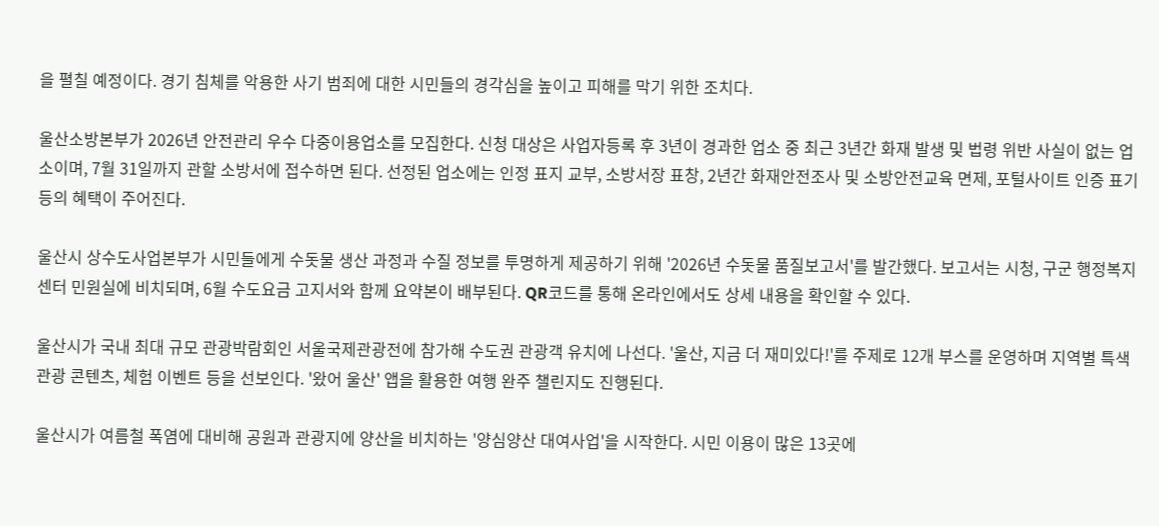을 펼칠 예정이다. 경기 침체를 악용한 사기 범죄에 대한 시민들의 경각심을 높이고 피해를 막기 위한 조치다.

울산소방본부가 2026년 안전관리 우수 다중이용업소를 모집한다. 신청 대상은 사업자등록 후 3년이 경과한 업소 중 최근 3년간 화재 발생 및 법령 위반 사실이 없는 업소이며, 7월 31일까지 관할 소방서에 접수하면 된다. 선정된 업소에는 인정 표지 교부, 소방서장 표창, 2년간 화재안전조사 및 소방안전교육 면제, 포털사이트 인증 표기 등의 혜택이 주어진다.

울산시 상수도사업본부가 시민들에게 수돗물 생산 과정과 수질 정보를 투명하게 제공하기 위해 '2026년 수돗물 품질보고서'를 발간했다. 보고서는 시청, 구군 행정복지센터 민원실에 비치되며, 6월 수도요금 고지서와 함께 요약본이 배부된다. QR코드를 통해 온라인에서도 상세 내용을 확인할 수 있다.

울산시가 국내 최대 규모 관광박람회인 서울국제관광전에 참가해 수도권 관광객 유치에 나선다. '울산, 지금 더 재미있다!'를 주제로 12개 부스를 운영하며 지역별 특색 관광 콘텐츠, 체험 이벤트 등을 선보인다. '왔어 울산' 앱을 활용한 여행 완주 챌린지도 진행된다.

울산시가 여름철 폭염에 대비해 공원과 관광지에 양산을 비치하는 '양심양산 대여사업'을 시작한다. 시민 이용이 많은 13곳에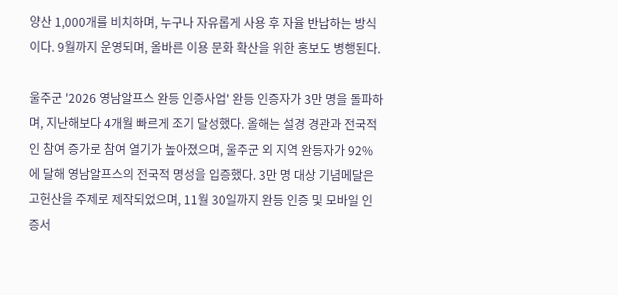양산 1,000개를 비치하며, 누구나 자유롭게 사용 후 자율 반납하는 방식이다. 9월까지 운영되며, 올바른 이용 문화 확산을 위한 홍보도 병행된다.

울주군 '2026 영남알프스 완등 인증사업' 완등 인증자가 3만 명을 돌파하며, 지난해보다 4개월 빠르게 조기 달성했다. 올해는 설경 경관과 전국적인 참여 증가로 참여 열기가 높아졌으며, 울주군 외 지역 완등자가 92%에 달해 영남알프스의 전국적 명성을 입증했다. 3만 명 대상 기념메달은 고헌산을 주제로 제작되었으며, 11월 30일까지 완등 인증 및 모바일 인증서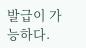발급이 가능하다.